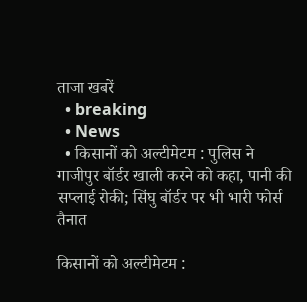ताजा खबरें
  • breaking
  • News
  • किसानों को अल्टीमेटम : पुलिस ने गाजीपुर बॉर्डर खाली करने को कहा, पानी की सप्लाई रोकी; सिंघु बॉर्डर पर भी भारी फोर्स तैनात

किसानों को अल्टीमेटम :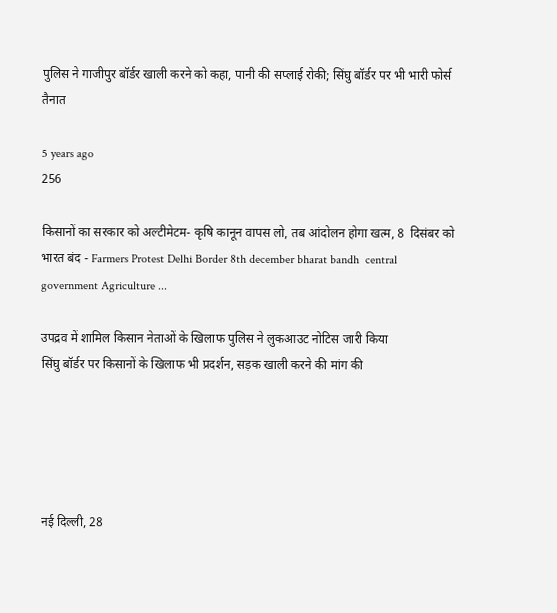पुलिस ने गाजीपुर बॉर्डर खाली करने को कहा, पानी की सप्लाई रोकी; सिंघु बॉर्डर पर भी भारी फोर्स तैनात

5 years ago
256

किसानों का सरकार को अल्टीमेटम- कृषि कानून वापस लो, तब आंदोलन होगा खत्म, 8  दिसंबर को भारत बंद - Farmers Protest Delhi Border 8th december bharat bandh  central government Agriculture ...

उपद्रव में शामिल किसान नेताओं के खिलाफ पुलिस ने लुकआउट नोटिस जारी किया
सिंघु बॉर्डर पर किसानों के खिलाफ भी प्रदर्शन, सड़क खाली करने की मांग की





नई दिल्ली, 28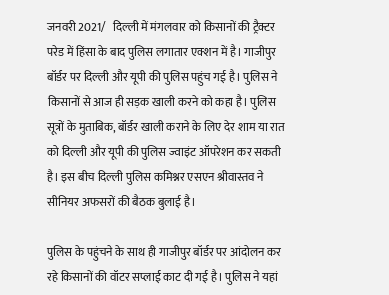जनवरी 2021/   दिल्ली में मंगलवार को किसानों की ट्रैक्टर परेड में हिंसा के बाद पुलिस लगातार एक्शन में है। गाजीपुर बॉर्डर पर दिल्ली और यूपी की पुलिस पहुंच गई है। पुलिस ने किसानों से आज ही सड़क खाली करने को कहा है। पुलिस सूत्रों के मुताबिक, बॉर्डर खाली कराने के लिए देर शाम या रात को दिल्ली और यूपी की पुलिस ज्वाइंट ऑपरेशन कर सकती है। इस बीच दिल्ली पुलिस कमिश्नर एसएन श्रीवास्तव ने सीनियर अफसरों की बैठक बुलाई है।

पुलिस के पहुंचने के साथ ही गाजीपुर बॉर्डर पर आंदोलन कर रहे किसानों की वॉटर सप्लाई काट दी गई है। पुलिस ने यहां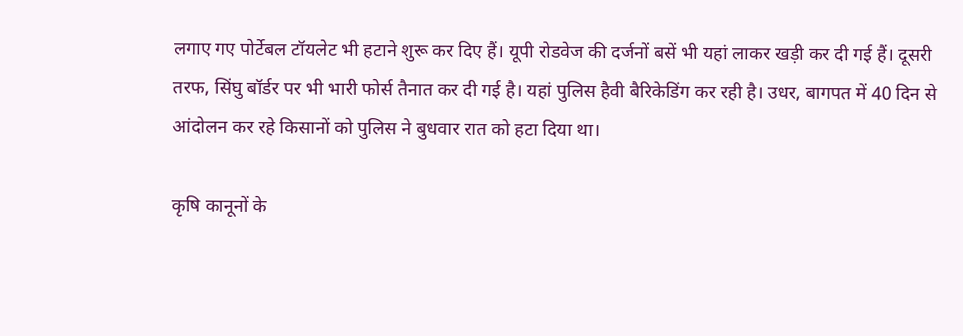लगाए गए पोर्टेबल टॉयलेट भी हटाने शुरू कर दिए हैं। यूपी रोडवेज की दर्जनों बसें भी यहां लाकर खड़ी कर दी गई हैं। दूसरी तरफ, सिंघु बॉर्डर पर भी भारी फोर्स तैनात कर दी गई है। यहां पुलिस हैवी बैरिकेडिंग कर रही है। उधर, बागपत में 40 दिन से आंदोलन कर रहे किसानों को पुलिस ने बुधवार रात को हटा दिया था।

कृषि कानूनों के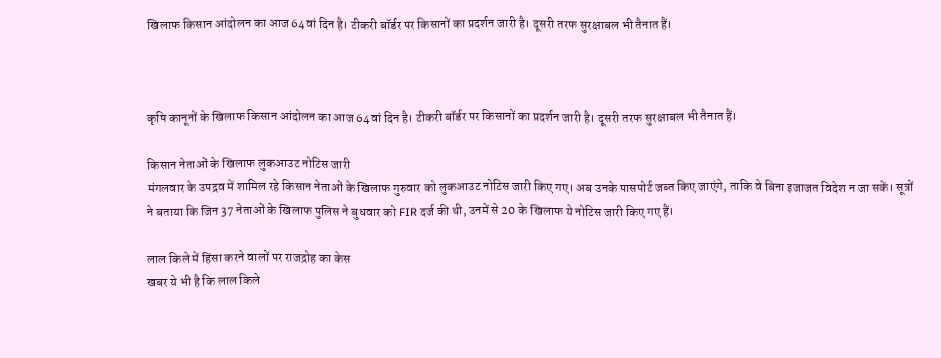खिलाफ किसान आंदोलन का आज 64वां दिन है। टीकरी बॉर्डर पर किसानों का प्रदर्शन जारी है। दूसरी तरफ सुरक्षाबल भी तैनात हैं।



कृषि कानूनों के खिलाफ किसान आंदोलन का आज 64वां दिन है। टीकरी बॉर्डर पर किसानों का प्रदर्शन जारी है। दूसरी तरफ सुरक्षाबल भी तैनात हैं।

किसान नेताओं के खिलाफ लुकआउट नोटिस जारी
मंगलवार के उपद्रव में शामिल रहे किसान नेताओं के खिलाफ गुरुवार को लुकआउट नोटिस जारी किए गए। अब उनके पासपोर्ट जब्त किए जाएंगे, ताकि वे बिना इजाजत विदेश न जा सकें। सूत्रों ने बताया कि जिन 37 नेताओं के खिलाफ पुलिस ने बुधवार को FIR दर्ज की थी, उनमें से 20 के खिलाफ ये नोटिस जारी किए गए हैं।

लाल किले में हिंसा करने वालों पर राजद्रोह का केस
खबर ये भी है कि लाल किले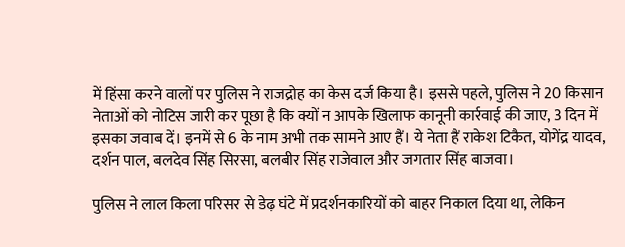में हिंसा करने वालों पर पुलिस ने राजद्रोह का केस दर्ज किया है। इससे पहले, पुलिस ने 20 किसान नेताओं को नोटिस जारी कर पूछा है कि क्यों न आपके खिलाफ कानूनी कार्रवाई की जाए, 3 दिन में इसका जवाब दें। इनमें से 6 के नाम अभी तक सामने आए हैं। ये नेता हैं राकेश टिकैत, योगेंद्र यादव, दर्शन पाल, बलदेव सिंह सिरसा, बलबीर सिंह राजेवाल और जगतार सिंह बाजवा।

पुलिस ने लाल किला परिसर से डेढ़ घंटे में प्रदर्शनकारियों को बाहर निकाल दिया था, लेकिन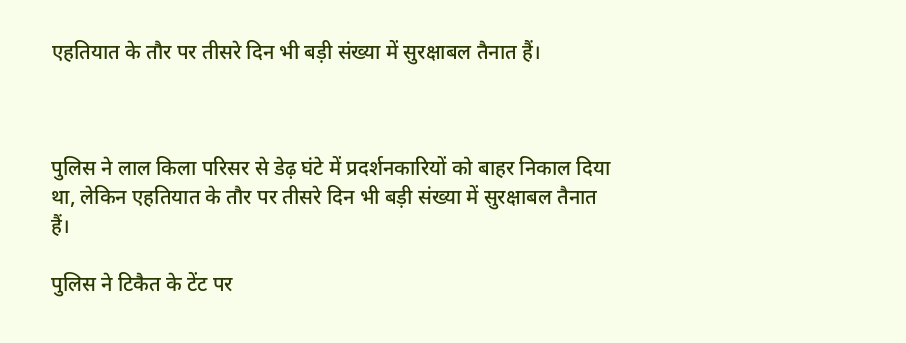एहतियात के तौर पर तीसरे दिन भी बड़ी संख्या में सुरक्षाबल तैनात हैं।



पुलिस ने लाल किला परिसर से डेढ़ घंटे में प्रदर्शनकारियों को बाहर निकाल दिया था, लेकिन एहतियात के तौर पर तीसरे दिन भी बड़ी संख्या में सुरक्षाबल तैनात हैं।

पुलिस ने टिकैत के टेंट पर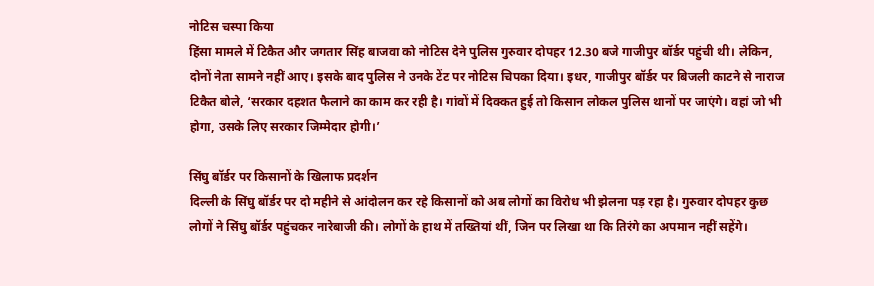नोटिस चस्पा किया
हिंसा मामले में टिकैत और जगतार सिंह बाजवा को नोटिस देने पुलिस गुरुवार दोपहर 12.30 बजे गाजीपुर बॉर्डर पहुंची थी। लेकिन, दोनों नेता सामने नहीं आए। इसके बाद पुलिस ने उनके टेंट पर नोटिस चिपका दिया। इधर, गाजीपुर बॉर्डर पर बिजली काटने से नाराज टिकैत बोले, ‘सरकार दहशत फैलाने का काम कर रही है। गांवों में दिक्कत हुई तो किसान लोकल पुलिस थानों पर जाएंगे। वहां जो भी होगा, उसके लिए सरकार जिम्मेदार होगी।’

सिंघु बॉर्डर पर किसानों के खिलाफ प्रदर्शन
दिल्ली के सिंघु बॉर्डर पर दो महीने से आंदोलन कर रहे किसानों को अब लोगों का विरोध भी झेलना पड़ रहा है। गुरुवार दोपहर कुछ लोगों ने सिंघु बॉर्डर पहुंचकर नारेबाजी की। लोगों के हाथ में तख्तियां थीं, जिन पर लिखा था कि तिरंगे का अपमान नहीं सहेंगे।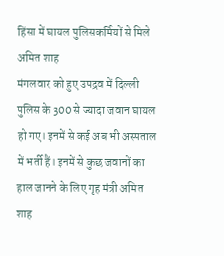हिंसा में घायल पुलिसकर्मियों से मिले अमित शाह
मंगलवार को हुए उपद्रव में दिल्ली पुलिस के 300 से ज्यादा जवान घायल हो गए। इनमें से कई अब भी अस्पताल में भर्ती हैं। इनमें से कुछ जवानों का हाल जानने के लिए गृह मंत्री अमित शाह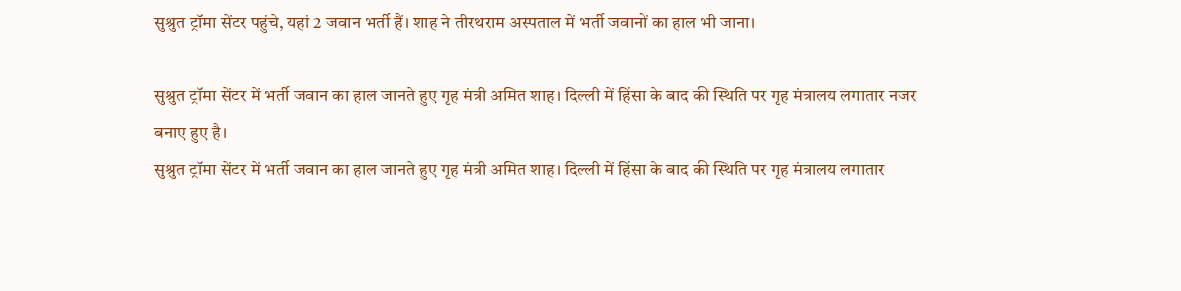सुश्रुत ट्रॉमा सेंटर पहुंचे, यहां 2 जवान भर्ती हैं। शाह ने तीरथराम अस्पताल में भर्ती जवानों का हाल भी जाना।

सुश्रुत ट्रॉमा सेंटर में भर्ती जवान का हाल जानते हुए गृह मंत्री अमित शाह। दिल्ली में हिंसा के बाद की स्थिति पर गृह मंत्रालय लगातार नजर बनाए हुए है।
सुश्रुत ट्रॉमा सेंटर में भर्ती जवान का हाल जानते हुए गृह मंत्री अमित शाह। दिल्ली में हिंसा के बाद की स्थिति पर गृह मंत्रालय लगातार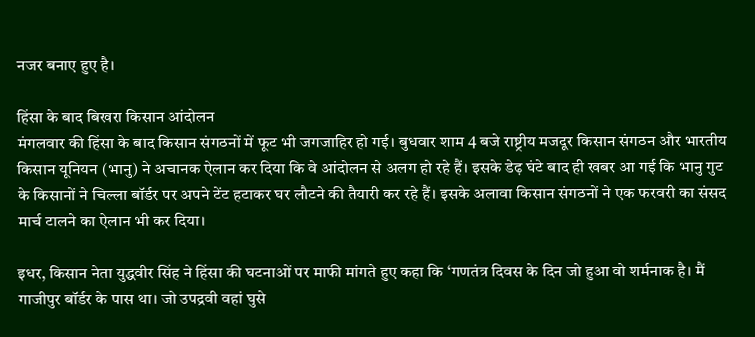नजर बनाए हुए है।

हिंसा के बाद बिखरा किसान आंदोलन
मंगलवार की हिंसा के बाद किसान संगठनों में फूट भी जगजाहिर हो गई। बुधवार शाम 4 बजे राष्ट्रीय मजदूर किसान संगठन और भारतीय किसान यूनियन (भानु) ने अचानक ऐलान कर दिया कि वे आंदोलन से अलग हो रहे हैं। इसके डेढ़ घंटे बाद ही खबर आ गई कि भानु गुट के किसानों ने चिल्ला बॉर्डर पर अपने टेंट हटाकर घर लौटने की तैयारी कर रहे हैं। इसके अलावा किसान संगठनों ने एक फरवरी का संसद मार्च टालने का ऐलान भी कर दिया।

इधर, किसान नेता युद्धवीर सिंह ने हिंसा की घटनाओं पर माफी मांगते हुए कहा कि ‘गणतंत्र दिवस के दिन जो हुआ वो शर्मनाक है। मैं गाजीपुर बॉर्डर के पास था। जो उपद्रवी वहां घुसे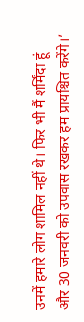उनमें हमारे लोग शामिल नहीं थे। फिर भी मैं शर्मिंदा हूं और 30 जनवरी को उपवास रखकर हम प्रायश्चित करेंगे।’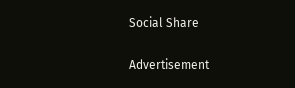Social Share

Advertisement